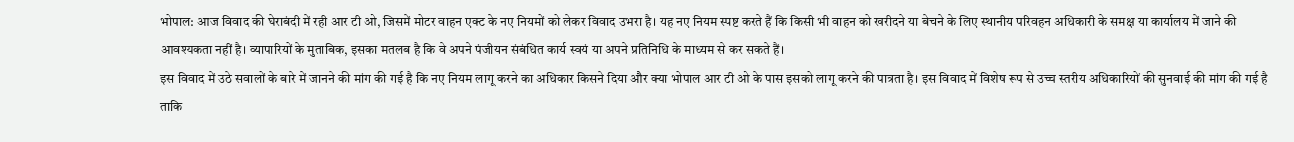भोपाल: आज विवाद की घेराबंदी में रही आर टी ओ, जिसमें मोटर वाहन एक्ट के नए नियमों को लेकर विवाद उभरा है। यह नए नियम स्पष्ट करते हैं कि किसी भी वाहन को खरीदने या बेचने के लिए स्थानीय परिवहन अधिकारी के समक्ष या कार्यालय में जाने की आवश्यकता नहीं है। व्यापारियों के मुताबिक, इसका मतलब है कि वे अपने पंजीयन संबंधित कार्य स्वयं या अपने प्रतिनिधि के माध्यम से कर सकते हैं।
इस विवाद में उठे सवालों के बारे में जानने की मांग की गई है कि नए नियम लागू करने का अधिकार किसने दिया और क्या भोपाल आर टी ओ के पास इसको लागू करने की पात्रता है। इस विवाद में विशेष रूप से उच्च स्तरीय अधिकारियों की सुनवाई की मांग की गई है ताकि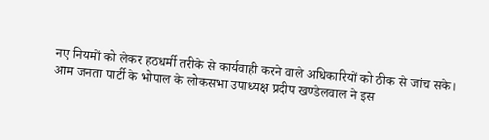नए नियमों को लेकर हठधर्मी तरीके से कार्यवाही करने वाले अधिकारियों को ठीक से जांच सके।
आम जनता पार्टी के भोपाल के लोकसभा उपाध्यक्ष प्रदीप खण्डेलवाल ने इस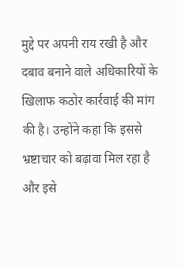मुद्दे पर अपनी राय रखी है और दबाव बनाने वाले अधिकारियों के खिलाफ कठोर कार्रवाई की मांग की है। उन्होंने कहा कि इससे भ्रष्टाचार को बढ़ावा मिल रहा है और इसे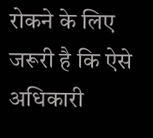रोकने के लिए जरूरी है कि ऐसे अधिकारी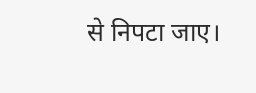से निपटा जाए।